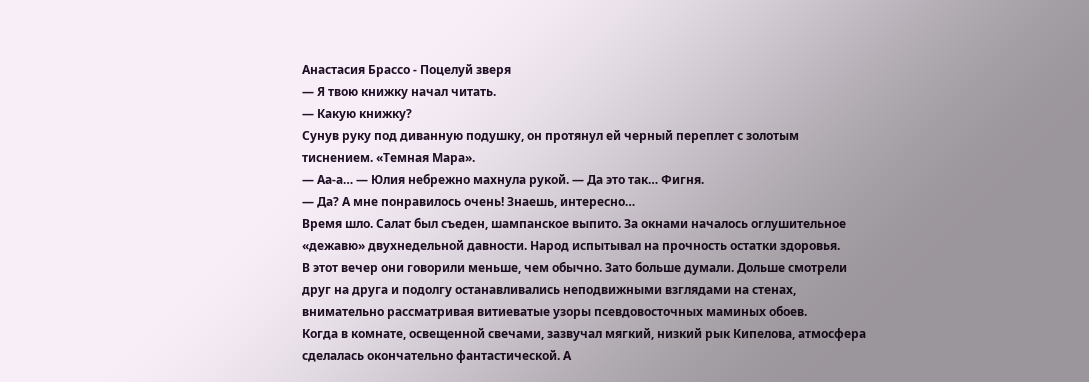Анастасия Брассо - Поцелуй зверя
— Я твою книжку начал читать.
— Какую книжку?
Сунув руку под диванную подушку, он протянул ей черный переплет с золотым тиснением. «Темная Мара».
— Аа-а… — Юлия небрежно махнула рукой. — Да это так… Фигня.
— Да? А мне понравилось очень! Знаешь, интересно…
Время шло. Салат был съеден, шампанское выпито. За окнами началось оглушительное «дежавю» двухнедельной давности. Народ испытывал на прочность остатки здоровья.
В этот вечер они говорили меньше, чем обычно. Зато больше думали. Дольше смотрели друг на друга и подолгу останавливались неподвижными взглядами на стенах, внимательно рассматривая витиеватые узоры псевдовосточных маминых обоев.
Когда в комнате, освещенной свечами, зазвучал мягкий, низкий рык Кипелова, атмосфера сделалась окончательно фантастической. А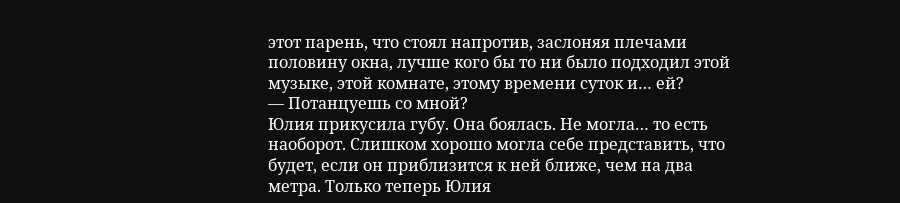этот парень, что стоял напротив, заслоняя плечами половину окна, лучше кого бы то ни было подходил этой музыке, этой комнате, этому времени суток и… ей?
— Потанцуешь со мной?
Юлия прикусила губу. Она боялась. Не могла… то есть наоборот. Слишком хорошо могла себе представить, что будет, если он приблизится к ней ближе, чем на два метра. Только теперь Юлия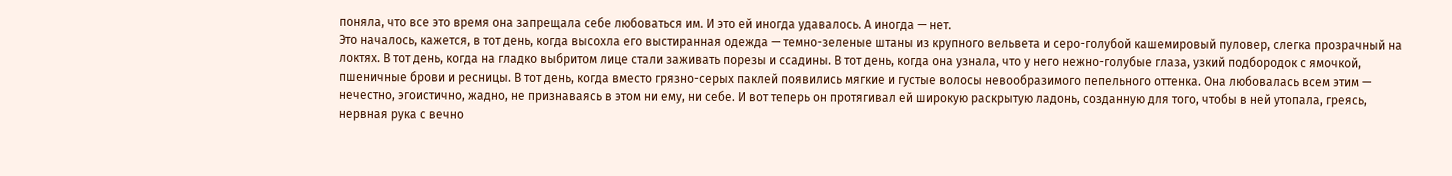поняла, что все это время она запрещала себе любоваться им. И это ей иногда удавалось. А иногда — нет.
Это началось, кажется, в тот день, когда высохла его выстиранная одежда — темно-зеленые штаны из крупного вельвета и серо-голубой кашемировый пуловер, слегка прозрачный на локтях. В тот день, когда на гладко выбритом лице стали заживать порезы и ссадины. В тот день, когда она узнала, что у него нежно-голубые глаза, узкий подбородок с ямочкой, пшеничные брови и ресницы. В тот день, когда вместо грязно-серых паклей появились мягкие и густые волосы невообразимого пепельного оттенка. Она любовалась всем этим — нечестно, эгоистично, жадно, не признаваясь в этом ни ему, ни себе. И вот теперь он протягивал ей широкую раскрытую ладонь, созданную для того, чтобы в ней утопала, греясь, нервная рука с вечно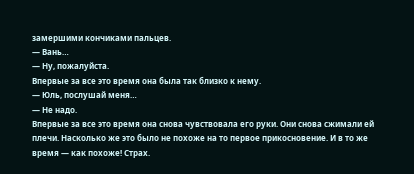замершими кончиками пальцев.
— Вань…
— Ну, пожалуйста.
Впервые за все это время она была так близко к нему.
— Юль, послушай меня…
— Не надо.
Впервые за все это время она снова чувствовала его руки. Они снова сжимали ей плечи. Насколько же это было не похоже на то первое прикосновение. И в то же время — как похоже! Страх.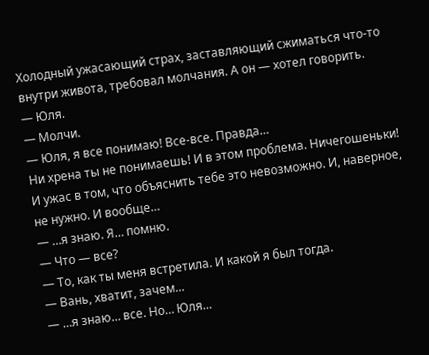Холодный ужасающий страх, заставляющий сжиматься что-то внутри живота, требовал молчания. А он — хотел говорить.
— Юля.
— Молчи.
— Юля, я все понимаю! Все-все. Правда…
Ни хрена ты не понимаешь! И в этом проблема. Ничегошеньки! И ужас в том, что объяснить тебе это невозможно. И, наверное, не нужно. И вообще…
— …я знаю. Я… помню.
— Что — все?
— То, как ты меня встретила. И какой я был тогда.
— Вань, хватит, зачем…
— …я знаю… все. Но… Юля…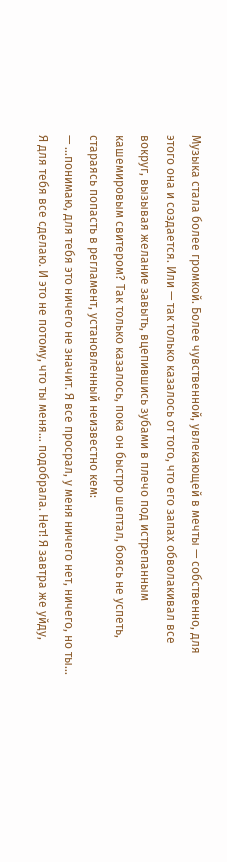Музыка стала более громкой. Более чувственной, увлекающей в мечты — собственно, для этого она и создается. Или — так только казалось от того, что его запах обволакивал все вокруг, вызывая желание завыть, вцепившись зубами в плечо под истрепанным кашемировым свитером? Так только казалось, пока он быстро шептал, боясь не успеть, стараясь попасть в регламент, установленный неизвестно кем:
— …понимаю, для тебя это ничего не значит. Я все просрал, у меня ничего нет, ничего, но ты… Я для тебя все сделаю. И это не потому, что ты меня… подобрала. Нет! Я завтра же уйду,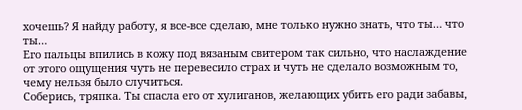хочешь? Я найду работу, я все-все сделаю, мне только нужно знать, что ты… что ты…
Его пальцы впились в кожу под вязаным свитером так сильно, что наслаждение от этого ощущения чуть не перевесило страх и чуть не сделало возможным то, чему нельзя было случиться.
Соберись, тряпка. Ты спасла его от хулиганов, желающих убить его ради забавы,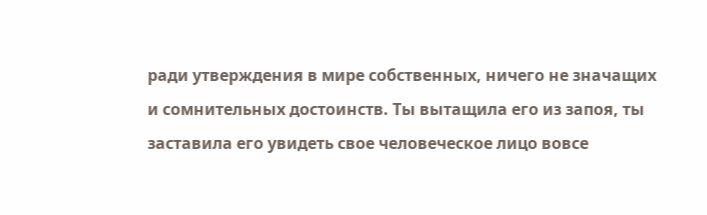ради утверждения в мире собственных, ничего не значащих и сомнительных достоинств. Ты вытащила его из запоя, ты заставила его увидеть свое человеческое лицо вовсе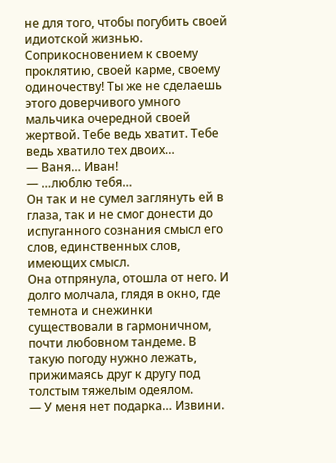не для того, чтобы погубить своей идиотской жизнью. Соприкосновением к своему проклятию, своей карме, своему одиночеству! Ты же не сделаешь этого доверчивого умного мальчика очередной своей жертвой. Тебе ведь хватит. Тебе ведь хватило тех двоих…
— Ваня… Иван!
— …люблю тебя…
Он так и не сумел заглянуть ей в глаза, так и не смог донести до испуганного сознания смысл его слов, единственных слов, имеющих смысл.
Она отпрянула, отошла от него. И долго молчала, глядя в окно, где темнота и снежинки существовали в гармоничном, почти любовном тандеме. В такую погоду нужно лежать, прижимаясь друг к другу под толстым тяжелым одеялом.
— У меня нет подарка… Извини.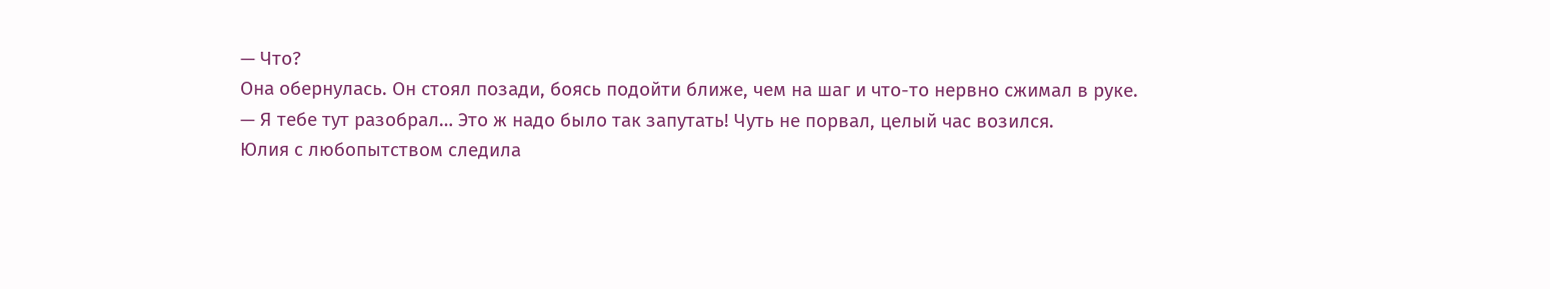— Что?
Она обернулась. Он стоял позади, боясь подойти ближе, чем на шаг и что-то нервно сжимал в руке.
— Я тебе тут разобрал… Это ж надо было так запутать! Чуть не порвал, целый час возился.
Юлия с любопытством следила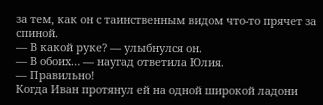за тем, как он с таинственным видом что-то прячет за спиной.
— В какой руке? — улыбнулся он.
— В обоих… — наугад ответила Юлия.
— Правильно!
Когда Иван протянул ей на одной широкой ладони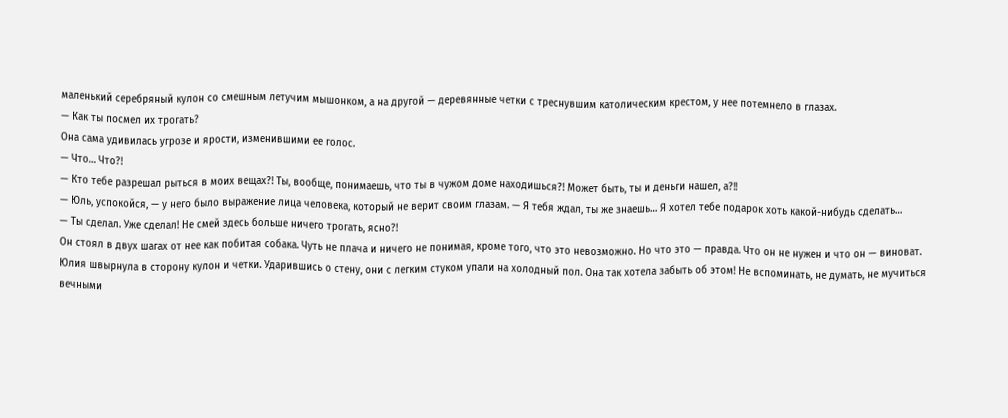маленький серебряный кулон со смешным летучим мышонком, а на другой — деревянные четки с треснувшим католическим крестом, у нее потемнело в глазах.
— Как ты посмел их трогать?
Она сама удивилась угрозе и ярости, изменившими ее голос.
— Что… Что?!
— Кто тебе разрешал рыться в моих вещах?! Ты, вообще, понимаешь, что ты в чужом доме находишься?! Может быть, ты и деньги нашел, а?!!
— Юль, успокойся, — у него было выражение лица человека, который не верит своим глазам. — Я тебя ждал, ты же знаешь… Я хотел тебе подарок хоть какой-нибудь сделать…
— Ты сделал. Уже сделал! Не смей здесь больше ничего трогать, ясно?!
Он стоял в двух шагах от нее как побитая собака. Чуть не плача и ничего не понимая, кроме того, что это невозможно. Но что это — правда. Что он не нужен и что он — виноват.
Юлия швырнула в сторону кулон и четки. Ударившись о стену, они с легким стуком упали на холодный пол. Она так хотела забыть об этом! Не вспоминать, не думать, не мучиться вечными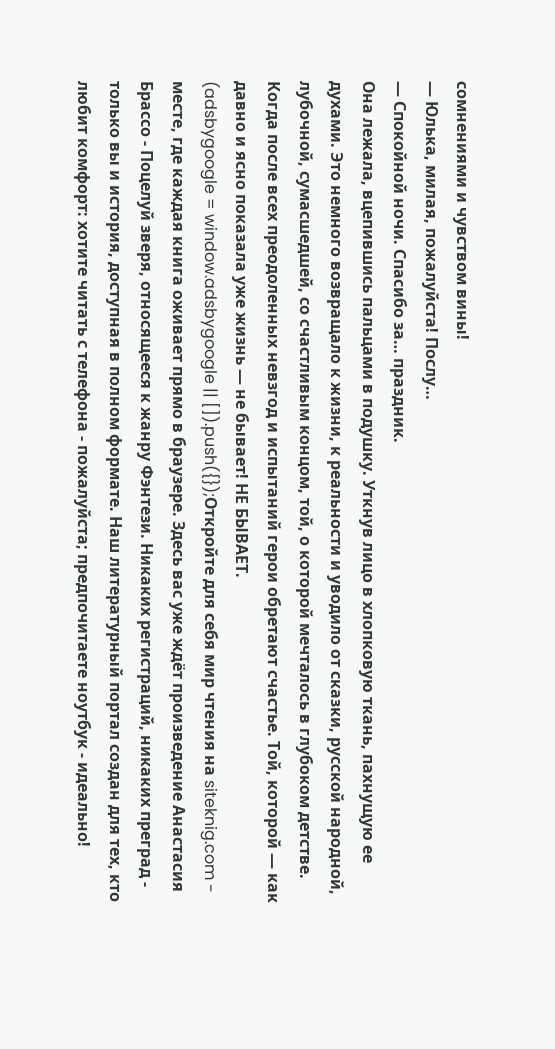сомнениями и чувством вины!
— Юлька, милая, пожалуйста! Послу…
— Спокойной ночи. Спасибо за… праздник.
Она лежала, вцепившись пальцами в подушку. Уткнув лицо в хлопковую ткань, пахнущую ее духами. Это немного возвращало к жизни, к реальности и уводило от сказки, русской народной, лубочной, сумасшедшей, со счастливым концом, той, о которой мечталось в глубоком детстве. Когда после всех преодоленных невзгод и испытаний герои обретают счастье. Той, которой — как давно и ясно показала уже жизнь — не бывает! НЕ БЫВАЕТ.
(adsbygoogle = window.adsbygoogle || []).push({});Откройте для себя мир чтения на siteknig.com - месте, где каждая книга оживает прямо в браузере. Здесь вас уже ждёт произведение Анастасия Брассо - Поцелуй зверя, относящееся к жанру Фэнтези. Никаких регистраций, никаких преград - только вы и история, доступная в полном формате. Наш литературный портал создан для тех, кто любит комфорт: хотите читать с телефона - пожалуйста; предпочитаете ноутбук - идеально!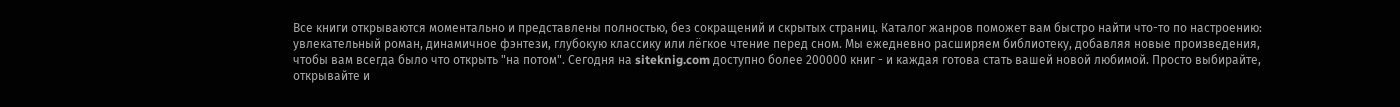Все книги открываются моментально и представлены полностью, без сокращений и скрытых страниц. Каталог жанров поможет вам быстро найти что-то по настроению: увлекательный роман, динамичное фэнтези, глубокую классику или лёгкое чтение перед сном. Мы ежедневно расширяем библиотеку, добавляя новые произведения, чтобы вам всегда было что открыть "на потом". Сегодня на siteknig.com доступно более 200000 книг - и каждая готова стать вашей новой любимой. Просто выбирайте, открывайте и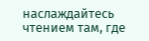наслаждайтесь чтением там, где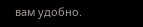вам удобно.